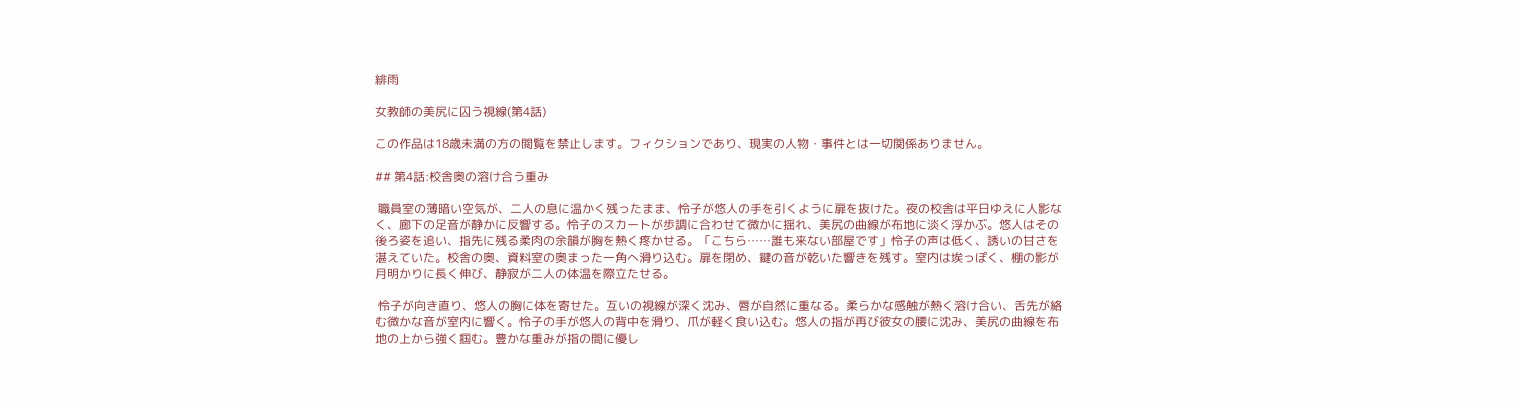緋雨

女教師の美尻に囚う視線(第4話)

この作品は18歳未満の方の閲覧を禁止します。フィクションであり、現実の人物・事件とは一切関係ありません。

## 第4話:校舎奥の溶け合う重み

 職員室の薄暗い空気が、二人の息に温かく残ったまま、怜子が悠人の手を引くように扉を抜けた。夜の校舎は平日ゆえに人影なく、廊下の足音が静かに反響する。怜子のスカートが歩調に合わせて微かに揺れ、美尻の曲線が布地に淡く浮かぶ。悠人はその後ろ姿を追い、指先に残る柔肉の余韻が胸を熱く疼かせる。「こちら……誰も来ない部屋です」怜子の声は低く、誘いの甘さを湛えていた。校舎の奥、資料室の奥まった一角へ滑り込む。扉を閉め、鍵の音が乾いた響きを残す。室内は埃っぽく、棚の影が月明かりに長く伸び、静寂が二人の体温を際立たせる。

 怜子が向き直り、悠人の胸に体を寄せた。互いの視線が深く沈み、唇が自然に重なる。柔らかな感触が熱く溶け合い、舌先が絡む微かな音が室内に響く。怜子の手が悠人の背中を滑り、爪が軽く食い込む。悠人の指が再び彼女の腰に沈み、美尻の曲線を布地の上から強く掴む。豊かな重みが指の間に優し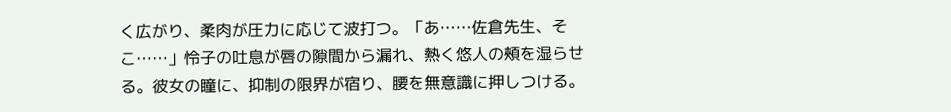く広がり、柔肉が圧力に応じて波打つ。「あ……佐倉先生、そこ……」怜子の吐息が唇の隙間から漏れ、熱く悠人の頰を湿らせる。彼女の瞳に、抑制の限界が宿り、腰を無意識に押しつける。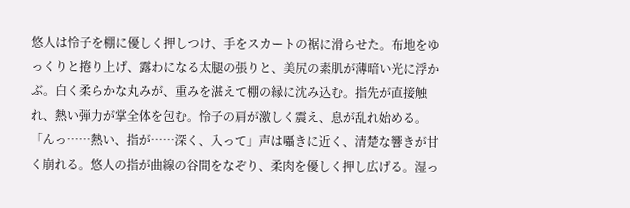悠人は怜子を棚に優しく押しつけ、手をスカートの裾に滑らせた。布地をゆっくりと捲り上げ、露わになる太腿の張りと、美尻の素肌が薄暗い光に浮かぶ。白く柔らかな丸みが、重みを湛えて棚の縁に沈み込む。指先が直接触れ、熱い弾力が掌全体を包む。怜子の肩が激しく震え、息が乱れ始める。「んっ……熱い、指が……深く、入って」声は囁きに近く、清楚な響きが甘く崩れる。悠人の指が曲線の谷間をなぞり、柔肉を優しく押し広げる。湿っ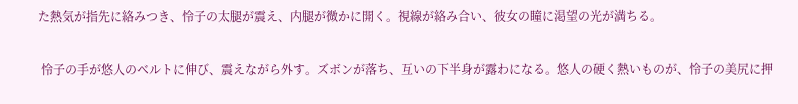た熱気が指先に絡みつき、怜子の太腿が震え、内腿が微かに開く。視線が絡み合い、彼女の瞳に渇望の光が満ちる。

 怜子の手が悠人のベルトに伸び、震えながら外す。ズボンが落ち、互いの下半身が露わになる。悠人の硬く熱いものが、怜子の美尻に押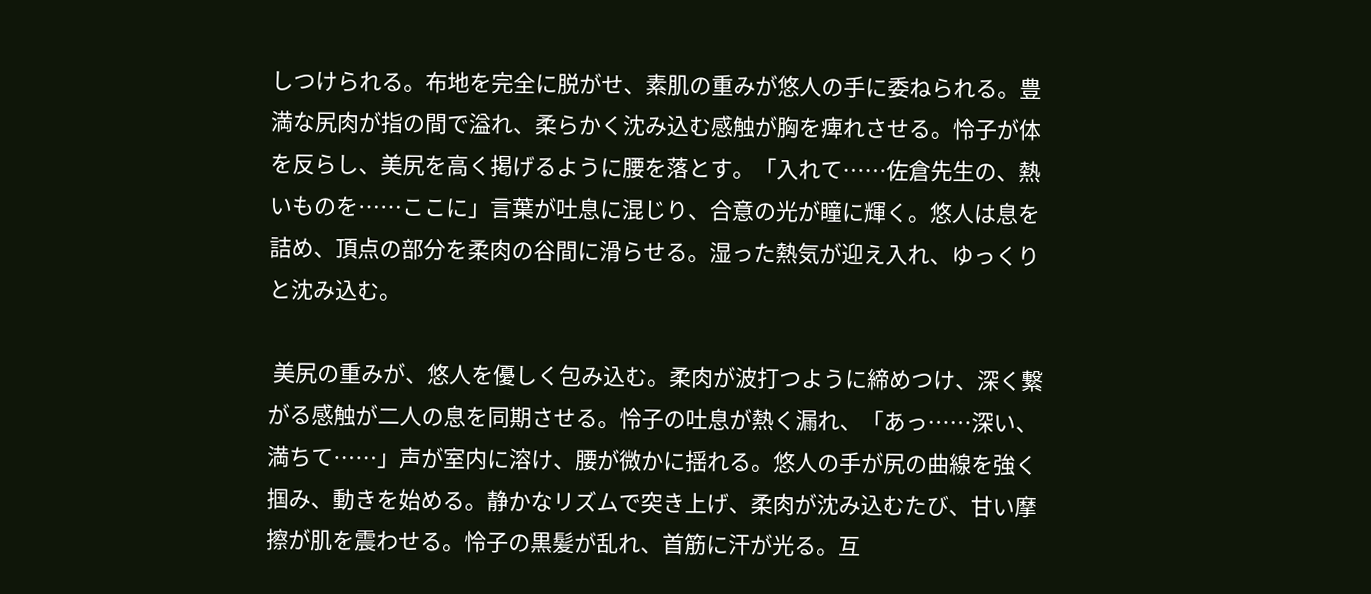しつけられる。布地を完全に脱がせ、素肌の重みが悠人の手に委ねられる。豊満な尻肉が指の間で溢れ、柔らかく沈み込む感触が胸を痺れさせる。怜子が体を反らし、美尻を高く掲げるように腰を落とす。「入れて……佐倉先生の、熱いものを……ここに」言葉が吐息に混じり、合意の光が瞳に輝く。悠人は息を詰め、頂点の部分を柔肉の谷間に滑らせる。湿った熱気が迎え入れ、ゆっくりと沈み込む。

 美尻の重みが、悠人を優しく包み込む。柔肉が波打つように締めつけ、深く繋がる感触が二人の息を同期させる。怜子の吐息が熱く漏れ、「あっ……深い、満ちて……」声が室内に溶け、腰が微かに揺れる。悠人の手が尻の曲線を強く掴み、動きを始める。静かなリズムで突き上げ、柔肉が沈み込むたび、甘い摩擦が肌を震わせる。怜子の黒髪が乱れ、首筋に汗が光る。互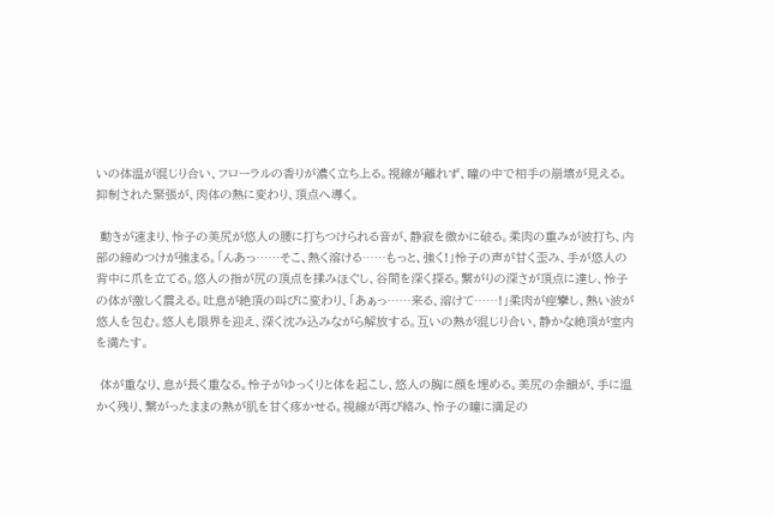いの体温が混じり合い、フローラルの香りが濃く立ち上る。視線が離れず、瞳の中で相手の崩壊が見える。抑制された緊張が、肉体の熱に変わり、頂点へ導く。

 動きが速まり、怜子の美尻が悠人の腰に打ちつけられる音が、静寂を微かに破る。柔肉の重みが波打ち、内部の締めつけが強まる。「んあっ……そこ、熱く溶ける……もっと、強く!」怜子の声が甘く歪み、手が悠人の背中に爪を立てる。悠人の指が尻の頂点を揉みほぐし、谷間を深く探る。繋がりの深さが頂点に達し、怜子の体が激しく震える。吐息が絶頂の叫びに変わり、「あぁっ……来る、溶けて……!」柔肉が痙攣し、熱い波が悠人を包む。悠人も限界を迎え、深く沈み込みながら解放する。互いの熱が混じり合い、静かな絶頂が室内を満たす。

 体が重なり、息が長く重なる。怜子がゆっくりと体を起こし、悠人の胸に顔を埋める。美尻の余韻が、手に温かく残り、繋がったままの熱が肌を甘く疼かせる。視線が再び絡み、怜子の瞳に満足の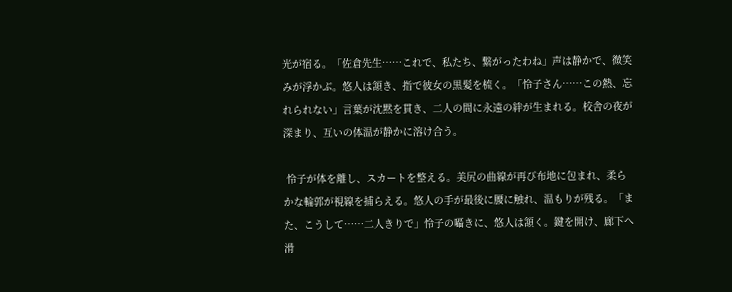光が宿る。「佐倉先生……これで、私たち、繋がったわね」声は静かで、微笑みが浮かぶ。悠人は頷き、指で彼女の黒髪を梳く。「怜子さん……この熱、忘れられない」言葉が沈黙を貫き、二人の間に永遠の絆が生まれる。校舎の夜が深まり、互いの体温が静かに溶け合う。

 怜子が体を離し、スカートを整える。美尻の曲線が再び布地に包まれ、柔らかな輪郭が視線を捕らえる。悠人の手が最後に腰に触れ、温もりが残る。「また、こうして……二人きりで」怜子の囁きに、悠人は頷く。鍵を開け、廊下へ滑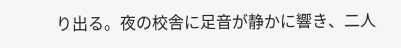り出る。夜の校舎に足音が静かに響き、二人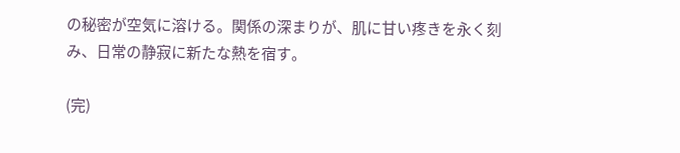の秘密が空気に溶ける。関係の深まりが、肌に甘い疼きを永く刻み、日常の静寂に新たな熱を宿す。

(完)